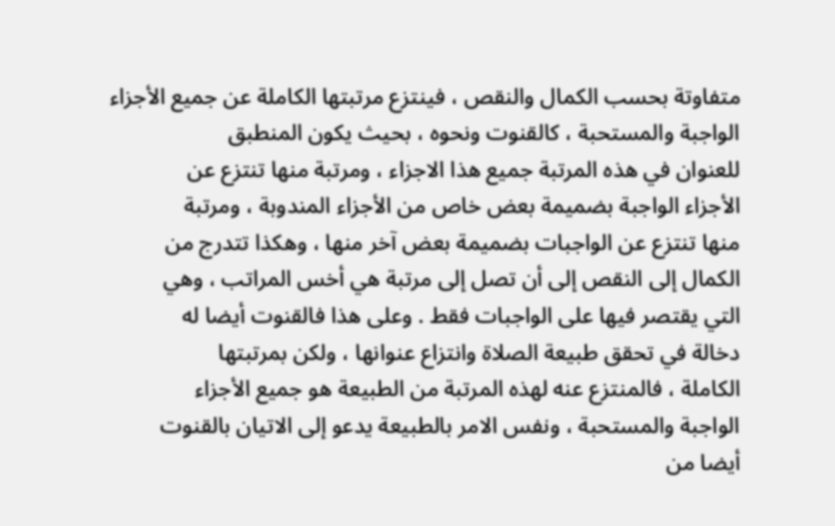متفاوتة بحسب الكمال والنقص ، فينتزع مرتبتها الكاملة عن جميع الأجزاء
الواجبة والمستحبة ، كالقنوت ونحوه ، بحيث يكون المنطبق
للعنوان في هذه المرتبة جميع هذا الاجزاء ، ومرتبة منها تنتزع عن
الأجزاء الواجبة بضميمة بعض خاص من الأجزاء المندوبة ، ومرتبة
منها تنتزع عن الواجبات بضميمة بعض آخر منها ، وهكذا تتدرج من
الكمال إلى النقص إلى أن تصل إلى مرتبة هي أخس المراتب ، وهي
التي يقتصر فيها على الواجبات فقط . وعلى هذا فالقنوت أيضا له
دخالة في تحقق طبيعة الصلاة وانتزاع عنوانها ، ولكن بمرتبتها
الكاملة ، فالمنتزع عنه لهذه المرتبة من الطبيعة هو جميع الأجزاء
الواجبة والمستحبة ، ونفس الامر بالطبيعة يدعو إلى الاتيان بالقنوت
أيضا من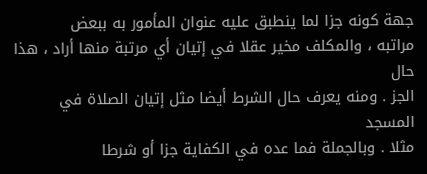جهة كونه جزا لما ينطبق عليه عنوان المأمور به ببعض
مراتبه ، والمكلف مخير عقلا في إتيان أي مرتبة منها أراد ، هذا حال
الجز . ومنه يعرف حال الشرط أيضا مثل إتيان الصلاة في المسجد
مثلا . وبالجملة فما عده في الكفاية جزا أو شرطا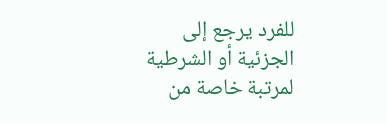للفرد يرجع إلى
الجزئية أو الشرطية لمرتبة خاصة من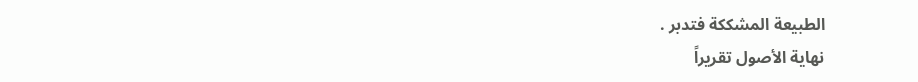الطبيعة المشككة فتدبر .
نهاية الأصول تقريراً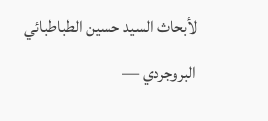لأبحاث السيد حسين الطباطبائي البروجردي —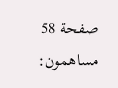صفحة 58
مساهمون: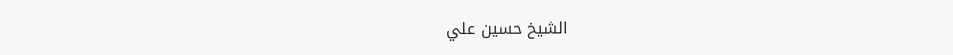الشيخ حسين علي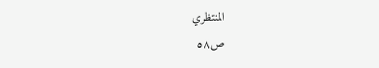المنتظري
ص٥٨